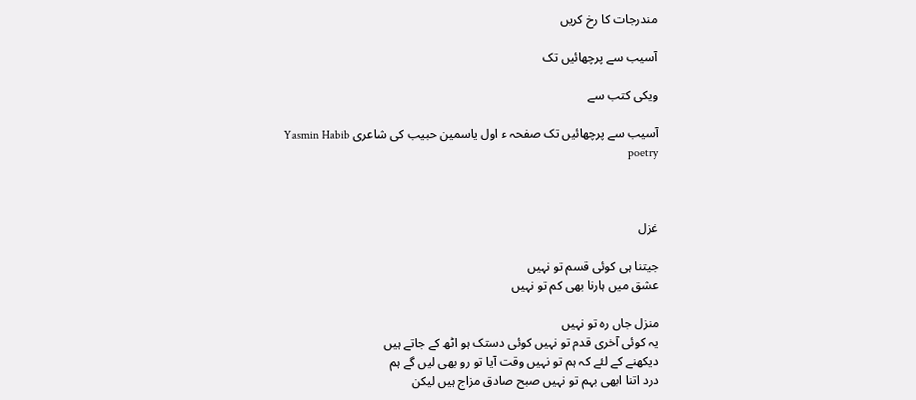مندرجات کا رخ کریں

آسیب سے پرچھائیں تک

ویکی کتب سے

آسیب سے پرچھائیں تک صفحہ ء اول یاسمین حبیب کی شاعری Yasmin Habib poetry



غزل

جیتنا ہی کوئی قسم تو نہیں
عشق میں ہارنا بھی کم تو نہیں

منزل جاں رہ تو نہیں
یہ کوئی آخری قدم تو نہیں کوئی دستک ہو اٹھ کے جاتے ہیں
دیکھنے کے لئے کہ ہم تو نہیں وقت آیا تو رو بھی لیں گے ہم
درد اتنا ابھی بہم تو نہیں صبح صادق مزاج ہیں لیکن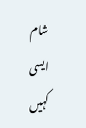شام ایسی کہیں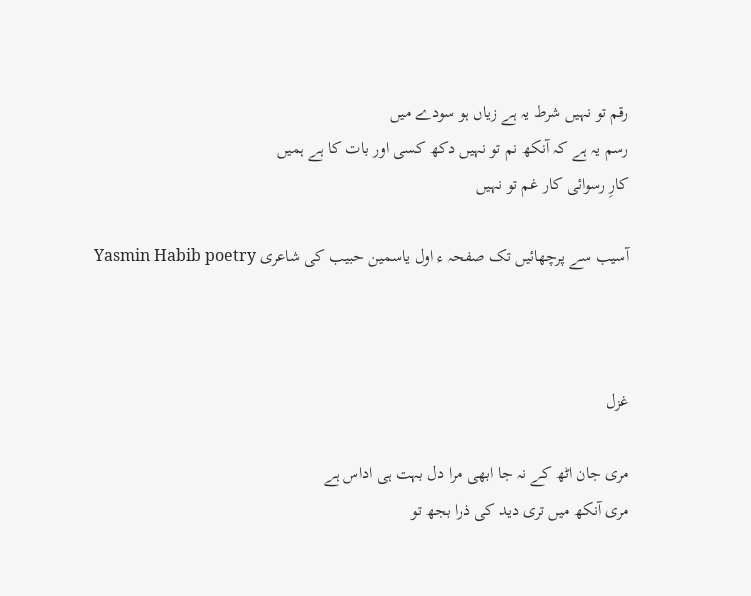رقم تو نہیں شرط یہ ہے زیاں ہو سودے میں
رسم یہ ہے کہ آنکھ نم تو نہیں دکھ کسی اور بات کا ہے ہمیں
کارِ رسوائی کار غم تو نہیں

آسیب سے پرچھائیں تک صفحہ ء اول یاسمین حبیب کی شاعری Yasmin Habib poetry



غزل

مری جان اٹھ کے نہ جا ابھی مرا دل بہت ہی اداس ہے
مری آنکھ میں تری دید کی ذرا بجھ تو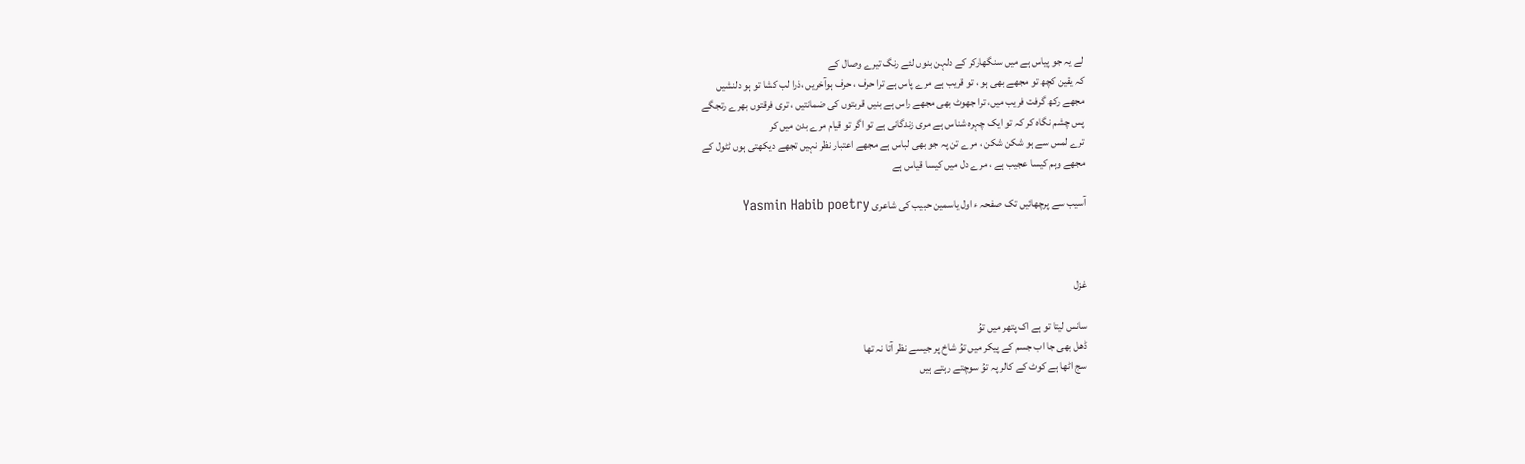لے یہ جو پیاس ہے میں سنگھارکر کے دلہن بنوں لئے رنگ تیرے وصال کے
کہ یقین کچھ تو مجھے بھی ہو ، تو قریب ہے مرے پاس ہے ترا حرف ، حرف ہوآخریں ،ذرا لب کشا تو ہو دلنشیں
مجھے رکھ گرفت فریب میں، ترا جھوٹ بھی مجھے راس ہے بنیں قربتوں کی ضمانتیں ، تری فرقتوں بھرے رتجگے
پس چشم نگاہ کر کہ تو ایک چہرہ شناس ہے مری زندگانی ہے تو اگر تو قیام مرے بدن میں کر
ترے لمس سے ہو شکن شکن ، مرے تن پہ جو بھی لباس ہے مجھے اعتبار نظر نہیں تجھے دیکھتی ہوں ٹٹول کے
مجھے وہم کیسا عجیب ہے ، مرے دل میں کیسا قیاس ہے

آسیب سے پرچھائیں تک صفحہ ء اول یاسمین حبیب کی شاعری Yasmin Habib poetry



غزل

سانس لیتا تو ہے اک پتھر میں توُ
ڈھل بھی جا اب جسم کے پیکر میں توُ شاخ پر جیسے نظر آتا نہ تھا
سج اٹھا ہے کوٹ کے کالر پہ توُ سوچتے رہتے ہیں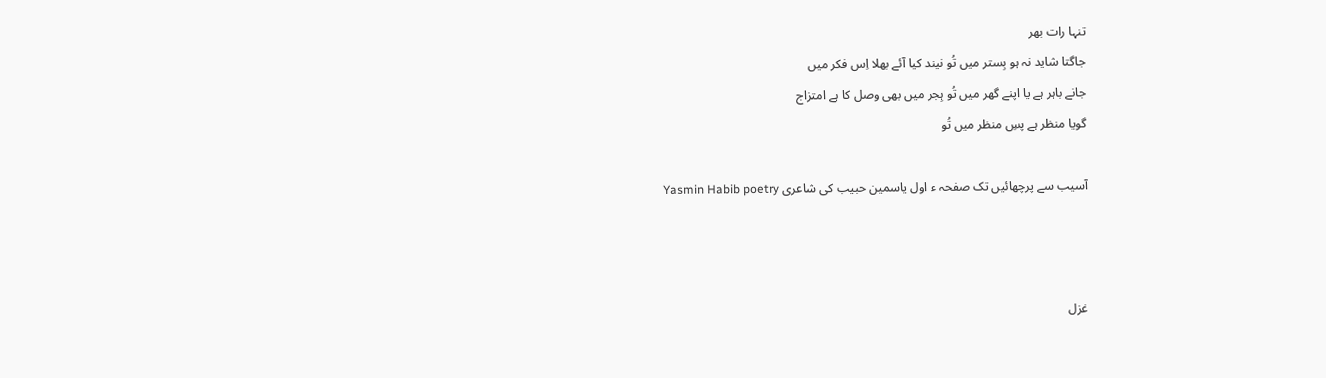تنہا رات بھر
جاگتا شاید نہ ہو بِستر میں تُو نیند کیا آئے بھلا اِس فکر میں
جانے باہر ہے یا اپنے گھر میں تُو ہِجر میں بھی وصل کا ہے امتزاج
گویا منظر ہے پسِ منظر میں تُو

آسیب سے پرچھائیں تک صفحہ ء اول یاسمین حبیب کی شاعری Yasmin Habib poetry



غزل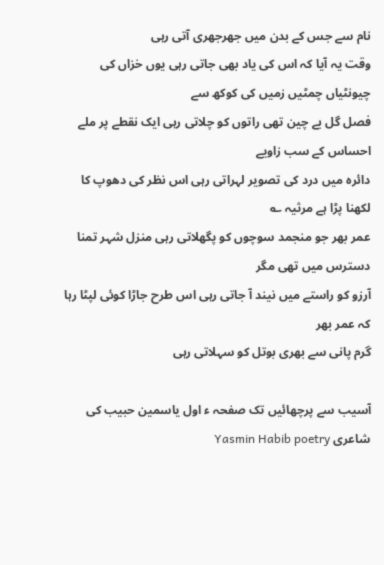نام سے جس کے بدن میں جھرجھری آتی رہی
وقت یہ آیا کہ اس کی یاد بھی جاتی رہی یوں خزاں کی چیونٹیاں چمٹیں زمیں کی کوکھ سے
فصل گل بے چین تھی راتوں کو چلاتی رہی ایک نقطے پر ملے احساس کے سب زاویے
دائرہ میں درد کی تصویر لہراتی رہی اس نظر کی دھوپ کا لکھنا پڑا ہے مرثیہ ؎
عمر بھر جو منجمد سوچوں کو پگھلاتی رہی منزل شہر تمنا دسترس میں تھی مگر
آرزو کو راستے میں نیند آ جاتی رہی اس طرح جاڑا کوئی لپٹا رہا کہ عمر بھر
گرم پانی سے بھری بوتل کو سہلاتی رہی

آسیب سے پرچھائیں تک صفحہ ء اول یاسمین حبیب کی شاعری Yasmin Habib poetry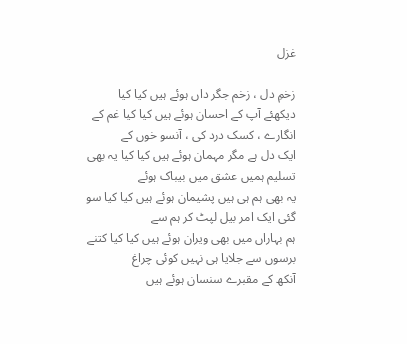غزل

زخمِ دل ، زخم جگر داں ہوئے ہیں کیا کیا
دیکھئے آپ کے احسان ہوئے ہیں کیا کیا غم کے انگارے ، کسک درد کی ، آنسو خوں کے
ایک دل ہے مگر مہمان ہوئے ہیں کیا کیا یہ بھی تسلیم ہمیں عشق میں بیباک ہوئے
یہ بھی ہم ہی ہیں پشیمان ہوئے ہیں کیا کیا سو گئی ایک امر بیل لپٹ کر ہم سے
ہم بہاراں میں بھی ویران ہوئے ہیں کیا کیا کتنے برسوں سے جلایا ہی نہیں کوئی چراغ
آنکھ کے مقبرے سنسان ہوئے ہیں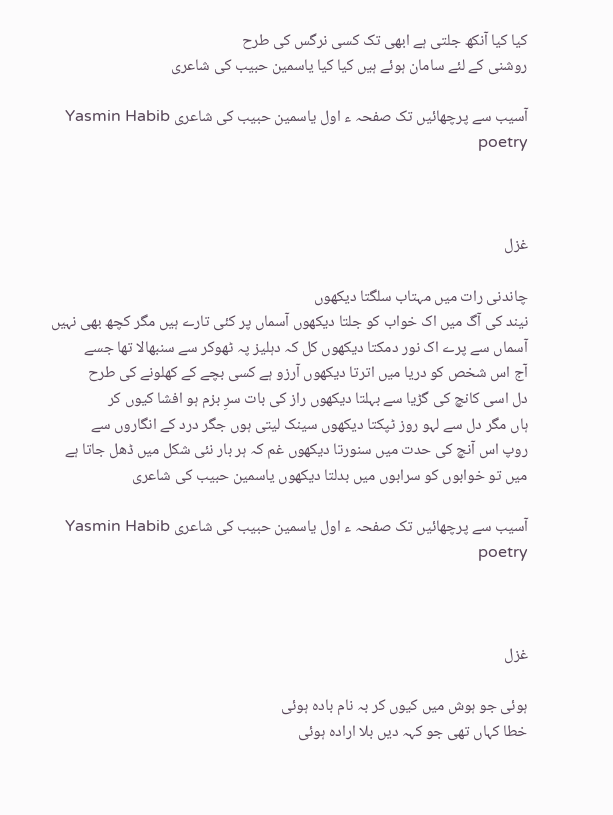کیا کیا آنکھ جلتی ہے ابھی تک کسی نرگس کی طرح
روشنی کے لئے سامان ہوئے ہیں کیا کیا یاسمین حبیب کی شاعری

آسیب سے پرچھائیں تک صفحہ ء اول یاسمین حبیب کی شاعری Yasmin Habib poetry



غزل

چاندنی رات میں مہتاب سلگتا دیکھوں
نیند کی آگ میں اک خواب کو جلتا دیکھوں آسماں پر کئی تارے ہیں مگر کچھ بھی نہیں
آسماں سے پرے اک نور دمکتا دیکھوں کل کہ دہلیز پہ ٹھوکر سے سنبھالا تھا جسے
آج اس شخص کو دریا میں اترتا دیکھوں آرزو ہے کسی بچے کے کھلونے کی طرح
دل اسی کانچ کی گڑیا سے بہلتا دیکھوں راز کی بات سرِ بزم ہو افشا کیوں کر
ہاں مگر دل سے لہو روز ٹپکتا دیکھوں سینک لیتی ہوں جگر درد کے انگاروں سے
روپ اس آنچ کی حدت میں سنورتا دیکھوں غم کہ ہر بار نئی شکل میں ڈھل جاتا ہے
میں تو خوابوں کو سرابوں میں بدلتا دیکھوں یاسمین حبیب کی شاعری

آسیب سے پرچھائیں تک صفحہ ء اول یاسمین حبیب کی شاعری Yasmin Habib poetry



غزل

ہوئی جو ہوش میں کیوں کر بہ نام بادہ ہوئی
خطا کہاں تھی جو کہہ دیں بلا ارادہ ہوئی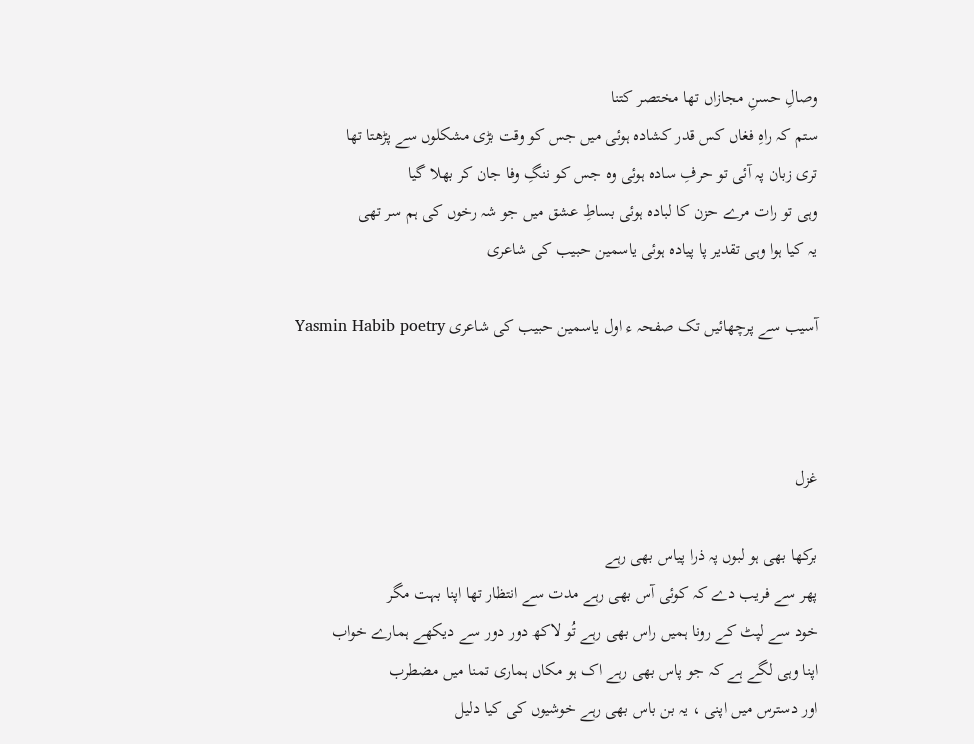وصالِ حسنِ مجازاں تھا مختصر کتنا
ستم کہ راہِ فغاں کس قدر کشادہ ہوئی میں جس کو وقت بڑی مشکلوں سے پڑھتا تھا
تری زبان پہ آئی تو حرفِ سادہ ہوئی وہ جس کو ننگِ وفا جان کر بھلا گیا
وہی تو رات مرے حزن کا لبادہ ہوئی بساطِ عشق میں جو شہ رخوں کی ہم سر تھی
یہ کیا ہوا وہی تقدیر پا پیادہ ہوئی یاسمین حبیب کی شاعری

آسیب سے پرچھائیں تک صفحہ ء اول یاسمین حبیب کی شاعری Yasmin Habib poetry



غزل

برکھا بھی ہو لبوں پہ ذرا پیاس بھی رہے
پھر سے فریب دے کہ کوئی آس بھی رہے مدت سے انتظار تھا اپنا بہت مگر
خود سے لپٹ کے رونا ہمیں راس بھی رہے تُو لاکھ دور دور سے دیکھے ہمارے خواب
اپنا وہی لگے ہے کہ جو پاس بھی رہے اک ہو مکاں ہماری تمنا میں مضطرب
اور دسترس میں اپنی ، یہ بن باس بھی رہے خوشیوں کی کیا دلیل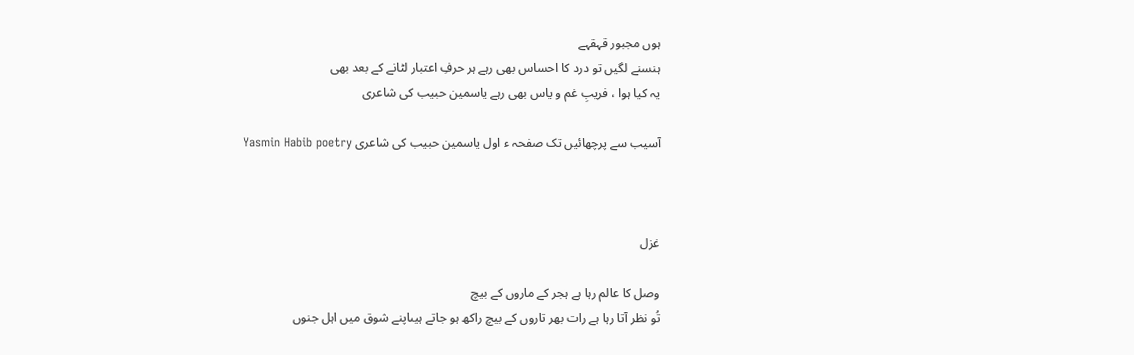ہوں مجبور قہقہے
ہنسنے لگیں تو درد کا احساس بھی رہے ہر حرفِ اعتبار لٹانے کے بعد بھی
یہ کیا ہوا ، فریبِ غم و یاس بھی رہے یاسمین حبیب کی شاعری

آسیب سے پرچھائیں تک صفحہ ء اول یاسمین حبیب کی شاعری Yasmin Habib poetry



غزل

وصل کا عالم رہا ہے ہجر کے ماروں کے بیچ
تُو نظر آتا رہا ہے رات بھر تاروں کے بیچ راکھ ہو جاتے ہیںاپنے شوق میں اہل جنوں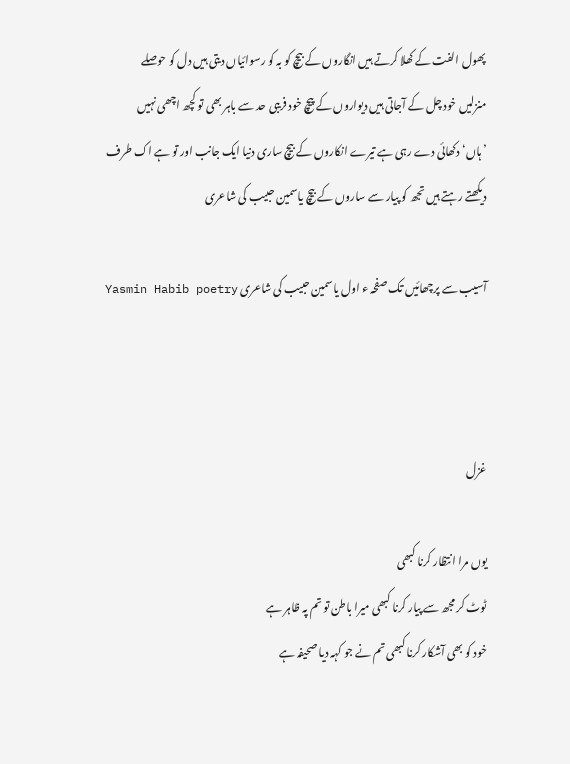پھول الفت کے کھلا کرتے ہیں انگاروں کے بیچ کو بہ کو رسوائیاں دیتی ہیں دل کو حوصلے
منزلیں خود چل کے آجاتی ہیں دیواروں کے پیچ خود فریبی حد سے باہر بھی تو کچھ اچھی نہیں
’ہاں‘ دکھائی دے رہی ہے تیرے انکاروں کے بیچ ساری دنیا ایک جانب اور تو ہے اک طرف
دیکھتے رہتے ہیں تجھ کو پیار سے ساروں کے بیچ یاسمین حبیب کی شاعری

آسیب سے پرچھائیں تک صفحہ ء اول یاسمین حبیب کی شاعری Yasmin Habib poetry



غزل

یوں مرا انتظار کرنا کبھی
ٹوٹ کر مجھ سے پیار کرنا کبھی میرا باطن تو تم پہ ظاہر ہے
خود کو بھی آشکار کرنا کبھی تم نے جو کہہ دیا صحیفہ ہے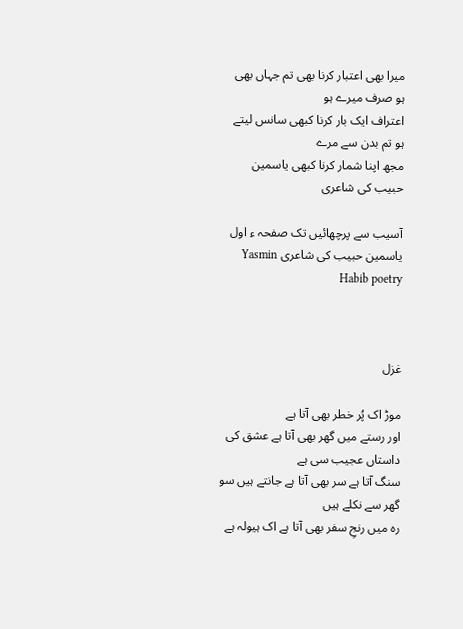میرا بھی اعتبار کرنا بھی تم جہاں بھی ہو صرف میرے ہو
اعتراف ایک بار کرنا کبھی سانس لیتے ہو تم بدن سے مرے
مجھ اپنا شمار کرنا کبھی یاسمین حبیب کی شاعری

آسیب سے پرچھائیں تک صفحہ ء اول یاسمین حبیب کی شاعری Yasmin Habib poetry



غزل

موڑ اک پُر خطر بھی آتا ہے
اور رستے میں گھر بھی آتا ہے عشق کی داستاں عجیب سی ہے
سنگ آتا ہے سر بھی آتا ہے جانتے ہیں سو گھر سے نکلے ہیں
رہ میں رنجِ سفر بھی آتا ہے اک ہیولہ ہے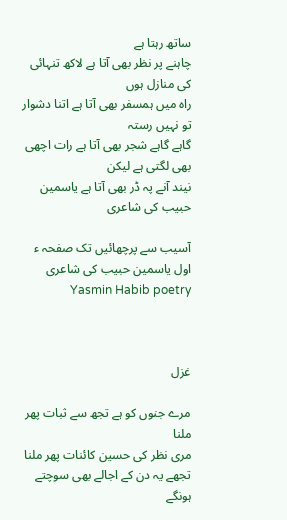ساتھ رہتا ہے
چاہنے پر نظر بھی آتا ہے لاکھ تنہائی کی منازل ہوں
راہ میں ہمسفر بھی آتا ہے اتنا دشوار تو نہیں رستہ
گاہے گاہے شجر بھی آتا ہے رات اچھی بھی لگتی ہے لیکن
نیند آنے پہ ڈر بھی آتا ہے یاسمین حبیب کی شاعری

آسیب سے پرچھائیں تک صفحہ ء اول یاسمین حبیب کی شاعری Yasmin Habib poetry



غزل

مرے جنوں کو ہے تجھ سے ثبات پھر ملنا
مری نظر کی حسین کائنات پھر ملنا تجھے یہ دن کے اجالے بھی سوچتے ہونگے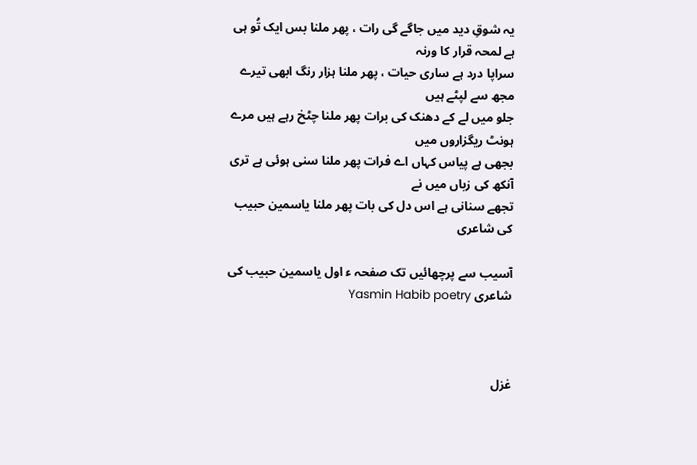یہ شوقِ دید میں جاگے گی رات ، پھر ملنا بس ایک تُو ہی ہے لمحہ قرار کا ورنہ
سراپا درد ہے ساری حیات ، پھر ملنا ہزار رنگ ابھی تیرے مجھ سے لپٹے ہیں
جلو میں لے کے دھنک کی برات پھر ملنا چٹخ رہے ہیں مرے ہونٹ ریگزاروں میں
بجھی ہے پیاس کہاں اے فرات پھر ملنا سنی ہوئی ہے تری آنکھ کی زباں میں نے
تجھے سنانی ہے اس دل کی بات پھر ملنا یاسمین حبیب کی شاعری

آسیب سے پرچھائیں تک صفحہ ء اول یاسمین حبیب کی شاعری Yasmin Habib poetry



غزل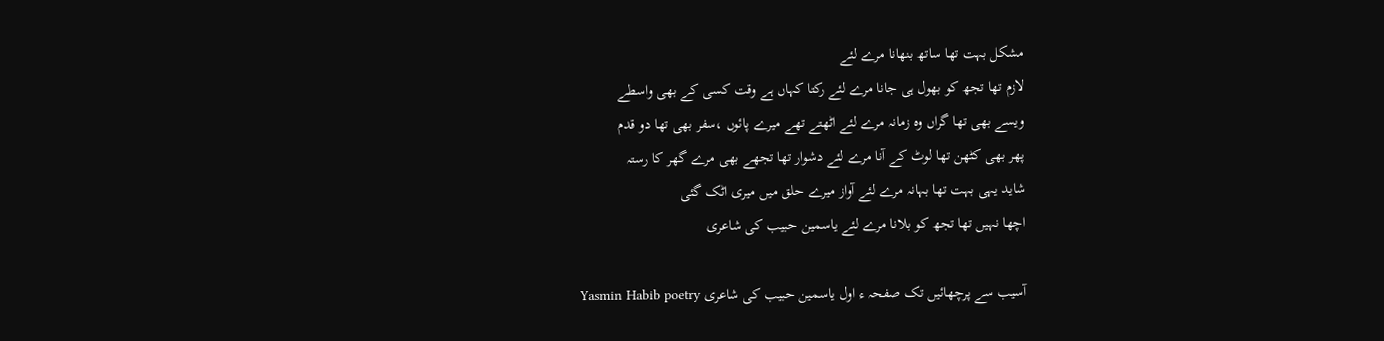مشکل بہت تھا ساتھ بنھانا مرے لئے
لازم تھا تجھ کو بھول ہی جانا مرے لئے رکتا کہاں ہے وقت کسی کے بھی واسطے
ویسے بھی تھا گراں وہ زمانہ مرے لئے اٹھتے تھے میرے پائوں ،سفر بھی تھا دو قدم
پھر بھی کٹھن تھا لوٹ کے آنا مرے لئے دشوار تھا تجھے بھی مرے گھر کا رستہ
شاید یہی بہت تھا بہانہ مرے لئے آواز میرے حلق میں میری اٹک گئی
اچھا نہیں تھا تجھ کو بلانا مرے لئے یاسمین حبیب کی شاعری

آسیب سے پرچھائیں تک صفحہ ء اول یاسمین حبیب کی شاعری Yasmin Habib poetry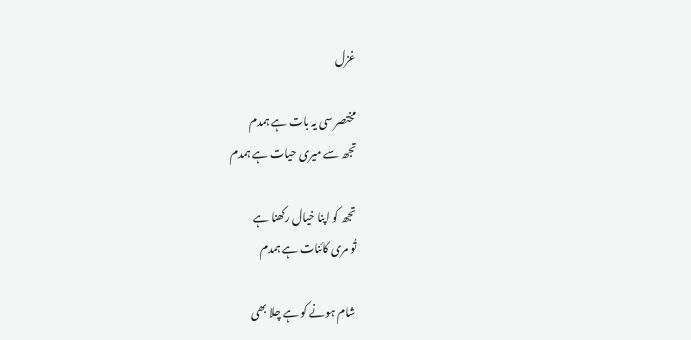غزل

مختصر سی یہ بات ہے ہمدم
تجھ سے میری حیات ہے ہمدم

تجھ کو اپنا خیال رکھنا ہے
تُو مری کائنات ہے ہمدم

شام ہونے کو ہے چلا بھی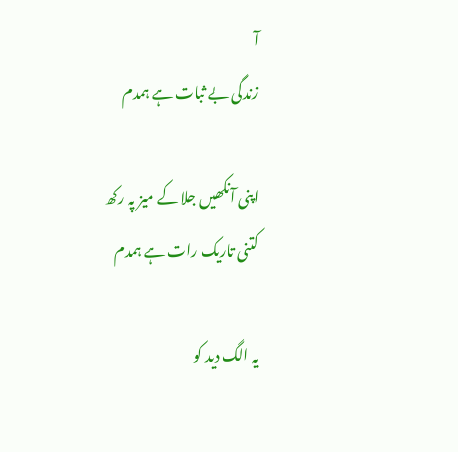آ
زندگی بے ثبات ہے ہمدم

اپنی آنکھیں جلا کے میز پہ رکھ
کتنی تاریک رات ہے ہمدم

یہ الگ دید کو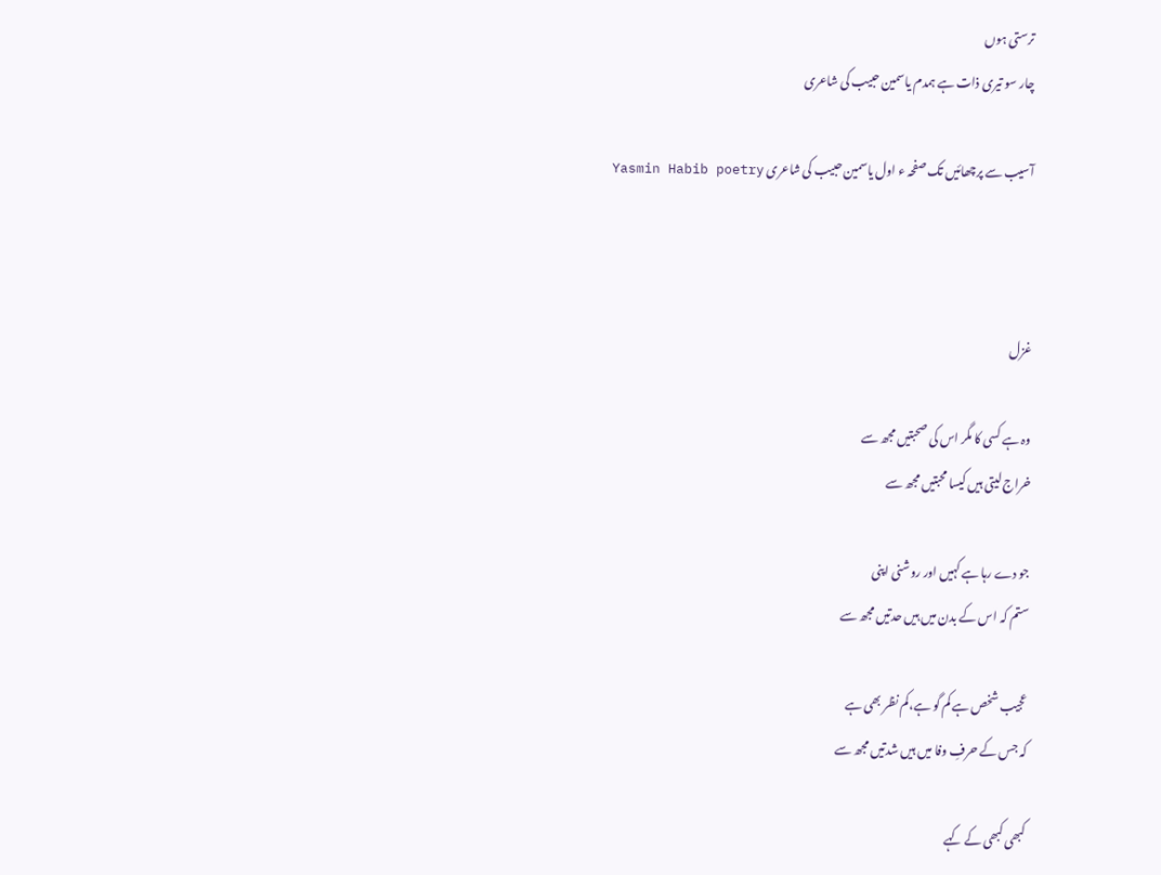ترستی ہوں
چار سو تیری ذات ہے ہمدم یاسمین حبیب کی شاعری

آسیب سے پرچھائیں تک صفحہ ء اول یاسمین حبیب کی شاعری Yasmin Habib poetry



غزل

وہ ہے کسی کا مگر اس کی صحبتیں مجھ سے
خراج لیتی ہیں کیسا محبتیں مجھ سے

جو دے رہا ہے کہیں اور روشنی اپنی
ستم کہ اس کے بدن میں ہیں حدتیں مجھ سے

عجیب شخص ہے کم گو ہے،کم نظر بھی ہے
کہ جس کے حرفِ وفا میں ہیں شدتیں مجھ سے

کبھی کبھی کے کہے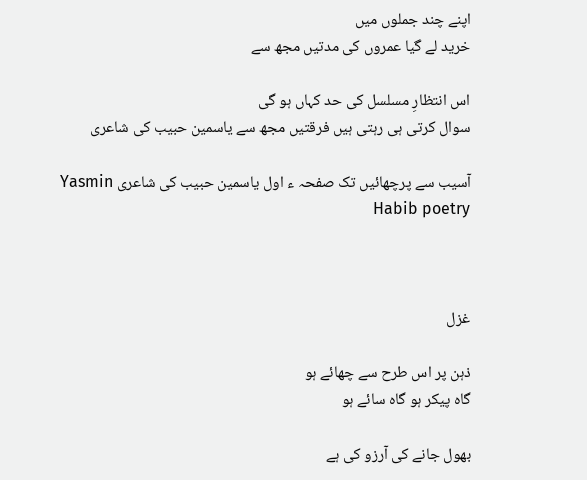اپنے چند جملوں میں
خرید لے گیا عمروں کی مدتیں مجھ سے

اس انتظارِ مسلسل کی حد کہاں ہو گی
سوال کرتی ہی رہتی ہیں فرقتیں مجھ سے یاسمین حبیب کی شاعری

آسیب سے پرچھائیں تک صفحہ ء اول یاسمین حبیب کی شاعری Yasmin Habib poetry



غزل

ذہن پر اس طرح سے چھائے ہو
گاہ پیکر ہو گاہ سائے ہو

بھول جانے کی آرزو کی ہے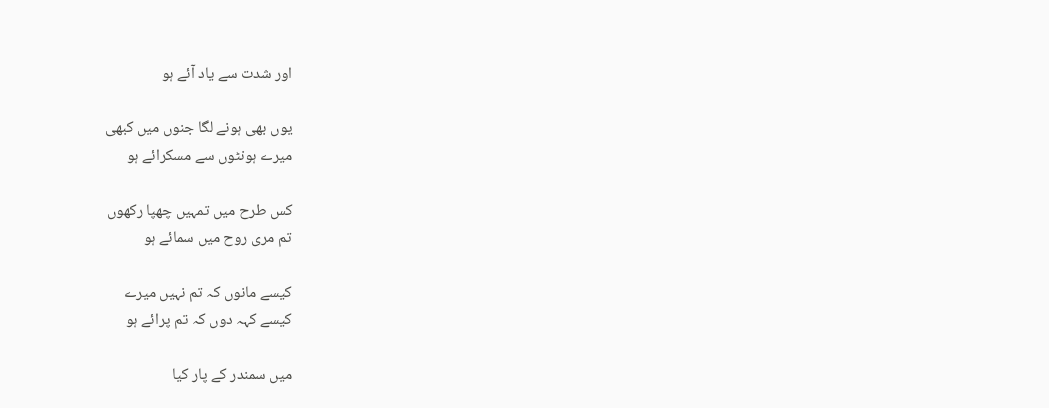اور شدت سے یاد آئے ہو

یوں بھی ہونے لگا جنوں میں کبھی
میرے ہونٹوں سے مسکرائے ہو

کس طرح میں تمہیں چھپا رکھوں
تم مری روح میں سمائے ہو

کیسے مانوں کہ تم نہیں میرے
کیسے کہہ دوں کہ تم پرائے ہو

میں سمندر کے پار کیا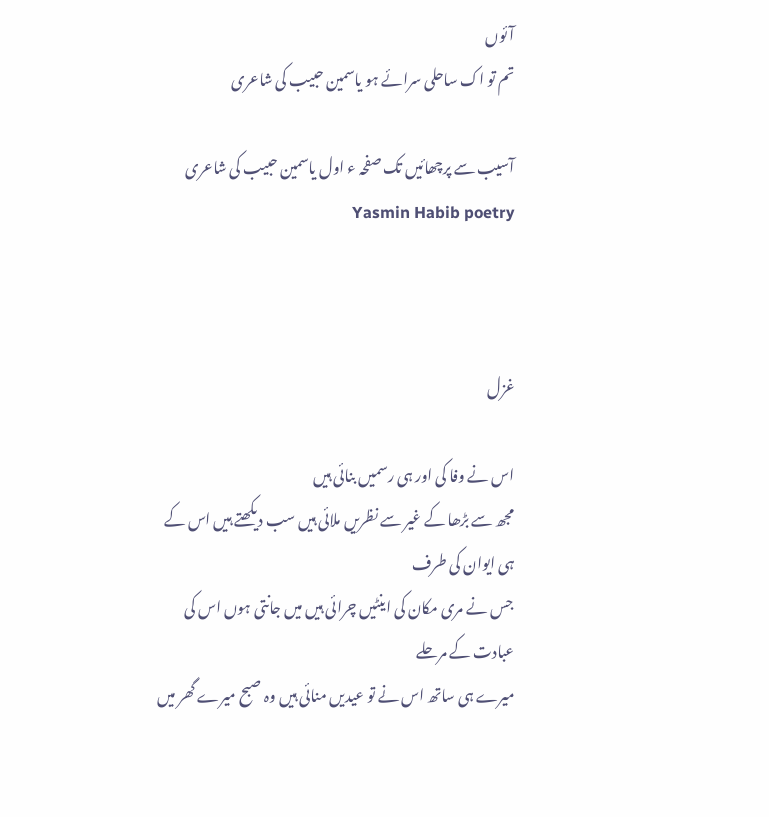آئوں
تم تو اک ساحلی سرائے ہو یاسمین حبیب کی شاعری

آسیب سے پرچھائیں تک صفحہ ء اول یاسمین حبیب کی شاعری Yasmin Habib poetry



غزل

اس نے وفا کی اور ہی رسمیں بنائی ہیں
مجھ سے بڑھا کے غیر سے نظریں ملائی ہیں سب دیکھتے ہیں اس کے ہی ایوان کی طرف
جس نے مری مکان کی اینٹیں چرائی ہیں میں جانتی ہوں اس کی عبادت کے مرحلے
میرے ہی ساتھ اس نے تو عیدیں منائی ہیں وہ صبح میرے گھر میں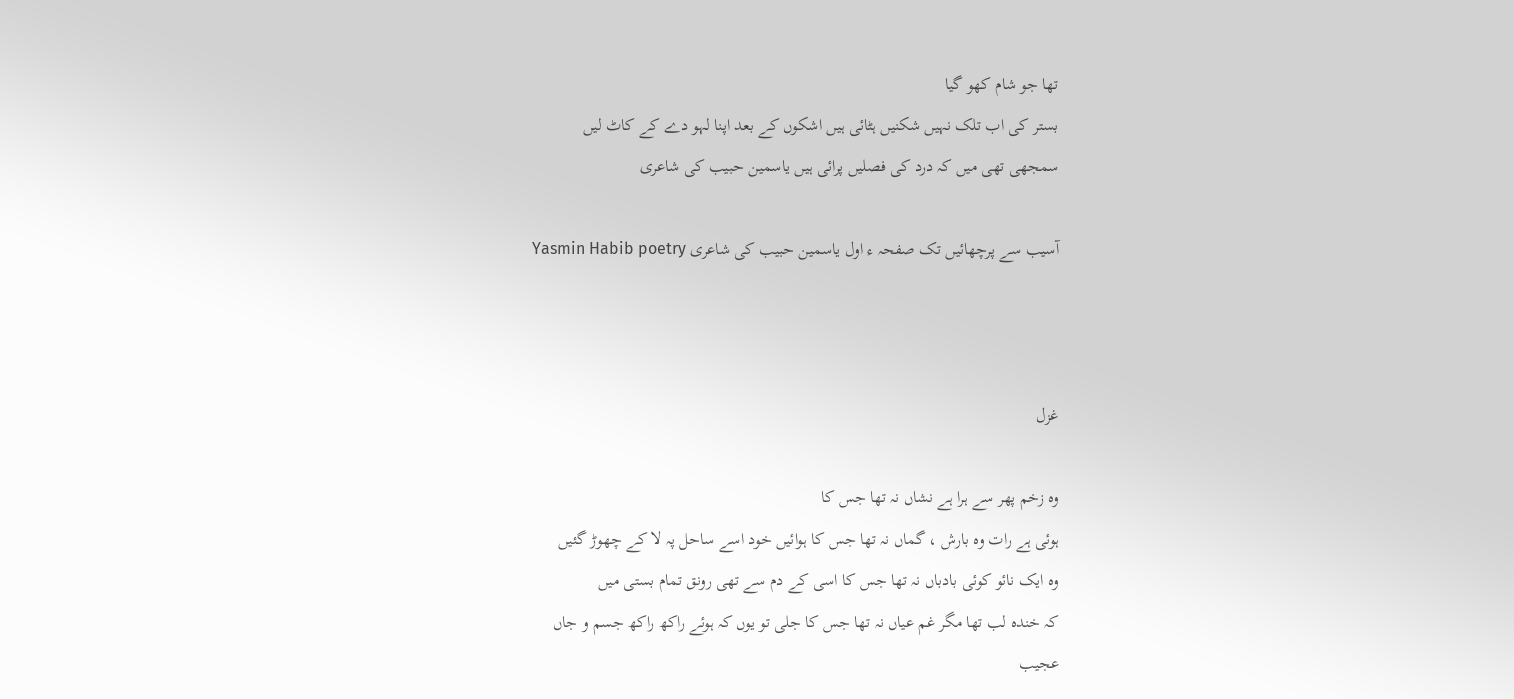تھا جو شام کھو گیا
بستر کی اب تلک نہیں شکنیں ہٹائی ہیں اشکوں کے بعد اپنا لہو دے کے کاٹ لیں
سمجھی تھی میں کہ درد کی فصلیں پرائی ہیں یاسمین حبیب کی شاعری

آسیب سے پرچھائیں تک صفحہ ء اول یاسمین حبیب کی شاعری Yasmin Habib poetry



غزل

وہ زخم پھر سے ہرا ہے نشاں نہ تھا جس کا
ہوئی ہے رات وہ بارش ، گماں نہ تھا جس کا ہوائیں خود اسے ساحل پہ لا کے چھوڑ گئیں
وہ ایک نائو کوئی بادباں نہ تھا جس کا اسی کے دم سے تھی رونق تمام بستی میں
کہ خندہ لب تھا مگر غم عیاں نہ تھا جس کا جلی تو یوں کہ ہوئے راکھ راکھ جسم و جاں
عجیب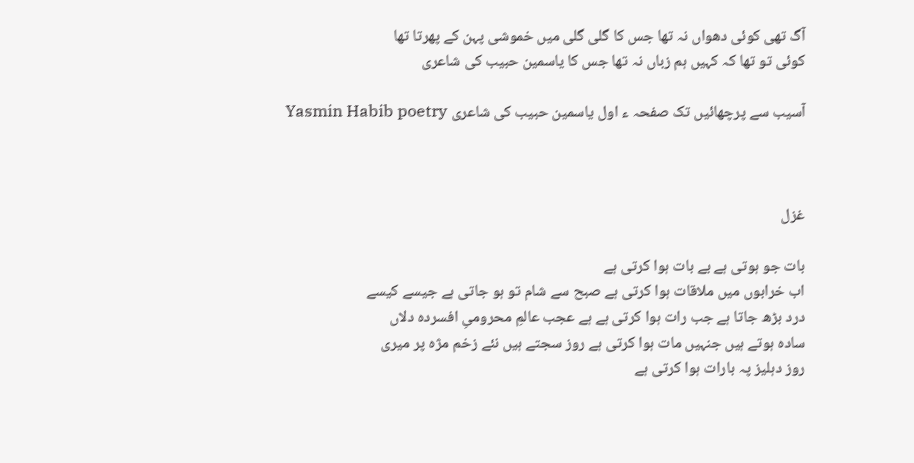آگ تھی کوئی دھواں نہ تھا جس کا گلی گلی میں خموشی پہن کے پھرتا تھا
کوئی تو تھا کہ کہیں ہم زباں نہ تھا جس کا یاسمین حبیب کی شاعری

آسیب سے پرچھائیں تک صفحہ ء اول یاسمین حبیب کی شاعری Yasmin Habib poetry



غزل

بات جو ہوتی ہے بے بات ہوا کرتی ہے
اب خرابوں میں ملاقات ہوا کرتی ہے صبح سے شام تو ہو جاتی ہے جیسے کیسے
درد بڑھ جاتا ہے جب رات ہوا کرتی ہے ہے عجب عالمِ محرومیِ افسردہ دلاں
سادہ ہوتے ہیں جنہیں مات ہوا کرتی ہے روز سجتے ہیں نئے زخم مژہ پر میری
روز دہلیز پہ بارات ہوا کرتی ہے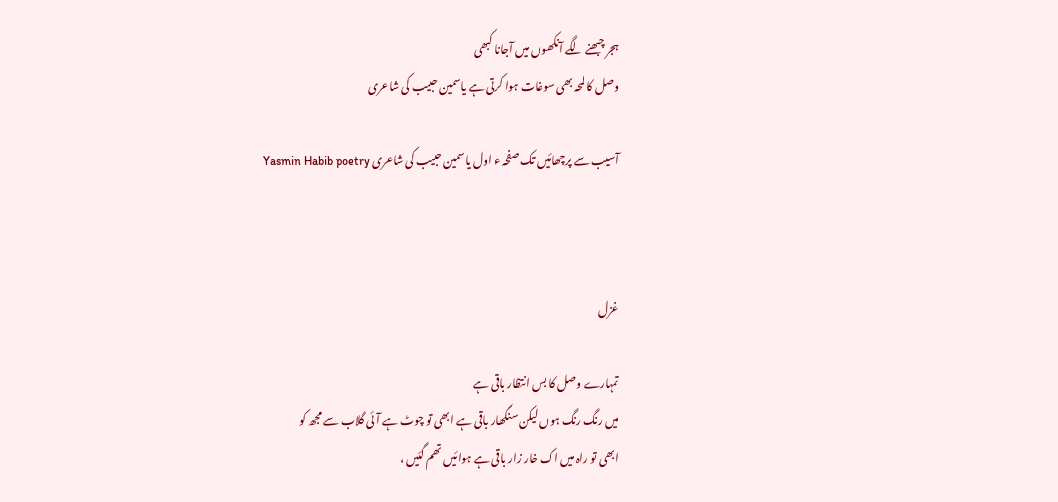ہجر چبھنے لگے آنکھوں میں آجانا کبھی
وصل کا لمحہ بھی سوغات ہوا کرتی ہے یاسمین حبیب کی شاعری

آسیب سے پرچھائیں تک صفحہ ء اول یاسمین حبیب کی شاعری Yasmin Habib poetry



غزل

تمہارے وصل کا بس انتظار باقی ہے
میں رنگ رنگ ہوں لیکن سنگھار باقی ہے ابھی تو چوٹ ہے آئی گلاب سے مجھ کو
ابھی تو راہ میں اک خار زار باقی ہے ہوائیں تھم گئیں ،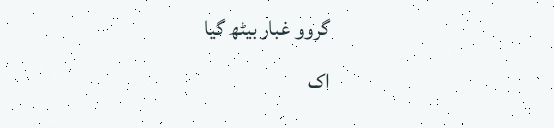گروو غبار بیٹھ گیا
اک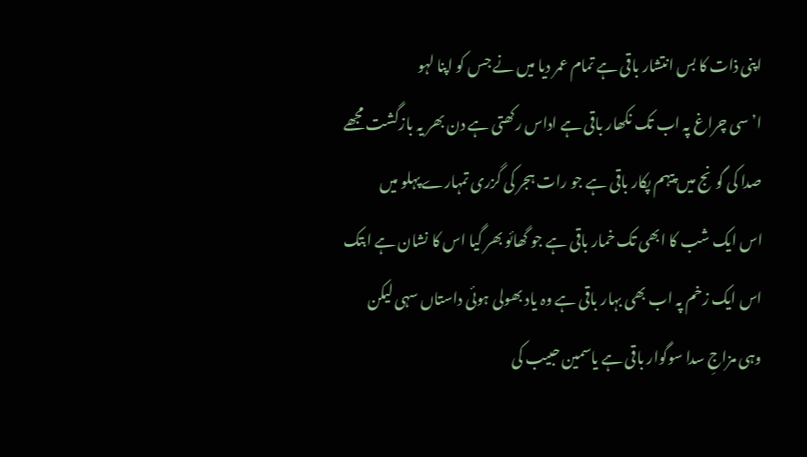اپنی ذات کا بس انتشار باقی ہے تمام عمر دیا میں نے جس کو اپنا لہو
ا’سی چراغ پہ اب تک نکھار باقی ہے اداس رکھتی ہے دن بھر یہ بازگشت مجھے
صدا کی گونج میں پیہم پکار باقی ہے جو رات ہجر کی گزری تمہارے پہلو میں
اس ایک شب کا ابھی تک خمار باقی ہے جو گھائو بھر گیا اس کا نشان ہے ابتک
اس ایک زخم پہ اب بھی بہار باقی ہے وہ یاد بھولی ہوئی داستاں سہی لیکن
وہی مزاجِ سدا سوگوار باقی ہے یاسمین حبیب کی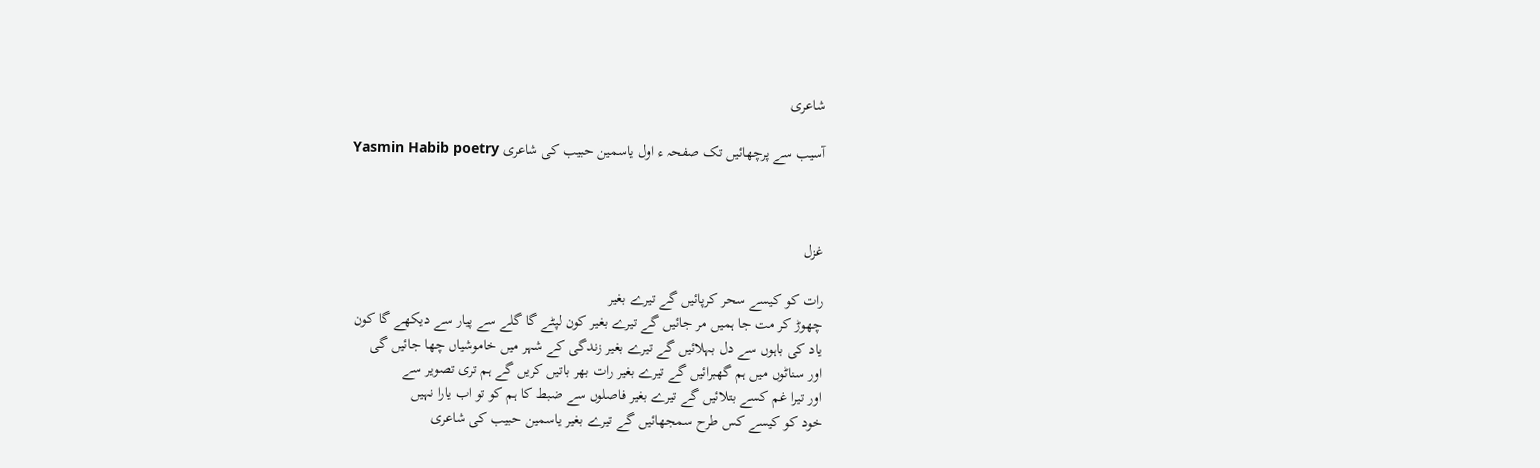شاعری

آسیب سے پرچھائیں تک صفحہ ء اول یاسمین حبیب کی شاعری Yasmin Habib poetry



غزل

رات کو کیسے سحر کرپائیں گے تیرے بغیر
چھوڑ کر مت جا ہمیں مر جائیں گے تیرے بغیر کون لپٹے گا گلے سے پیار سے دیکھے گا کون
یاد کی باہوں سے دل بہلائیں گے تیرے بغیر زندگی کے شہر میں خاموشیاں چھا جائیں گی
اور سناٹوں میں ہم گھبرائیں گے تیرے بغیر رات بھر باتیں کریں گے ہم تری تصویر سے
اور تیرا غم کسے بتلائیں گے تیرے بغیر فاصلوں سے ضبط کا ہم کو تو اب یارا نہیں
خود کو کیسے کس طرح سمجھائیں گے تیرے بغیر یاسمین حبیب کی شاعری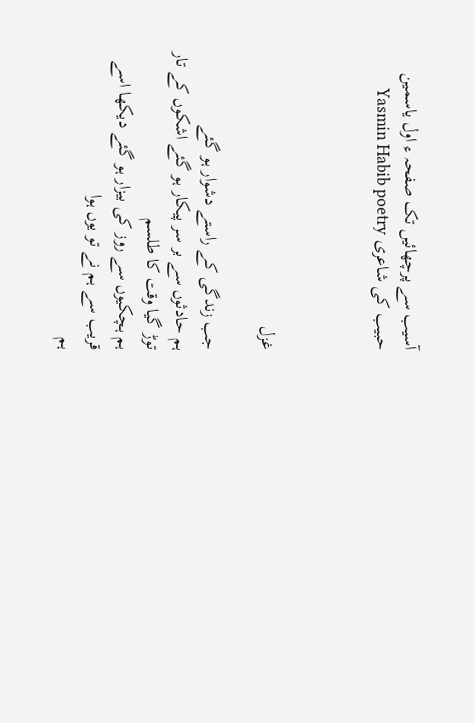آسیب سے پرچھائیں تک صفحہ ء اول یاسمین حبیب کی شاعری Yasmin Habib poetry



غزل

جب زندگی کے راستے دشوار ہو گئے
ہم حادثوں سے بر سر پیکار ہو گئے اشکوں کے تار توڑ گیا وقت کا طلسم
ہم ہچکیوں سے روز کی بیزار ہو گئے دیکھا اسے قریب سے ہم نے تو یوں ہوا
ہم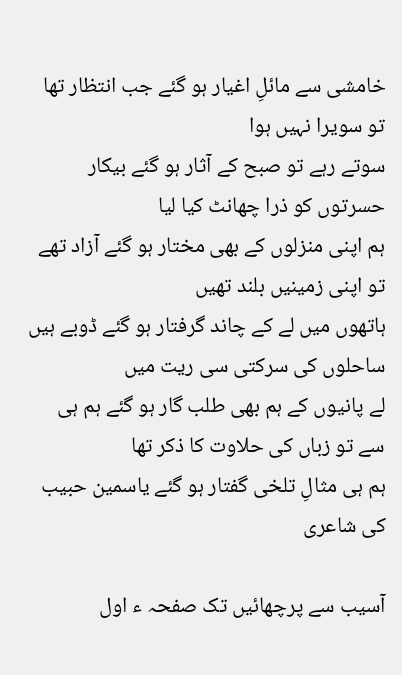خامشی سے مائلِ اغیار ہو گئے جب انتظار تھا تو سویرا نہیں ہوا
سوتے رہے تو صبح کے آثار ہو گئے بیکار حسرتوں کو ذرا چھانٹ کیا لیا
ہم اپنی منزلوں کے بھی مختار ہو گئے آزاد تھے تو اپنی زمینیں بلند تھیں
ہاتھوں میں لے کے چاند گرفتار ہو گئے ڈوبے ہیں ساحلوں کی سرکتی سی ریت میں
لے پانیوں کے ہم بھی طلب گار ہو گئے ہم ہی سے تو زباں کی حلاوت کا ذکر تھا
ہم ہی مثالِ تلخی گفتار ہو گئے یاسمین حبیب کی شاعری

آسیب سے پرچھائیں تک صفحہ ء اول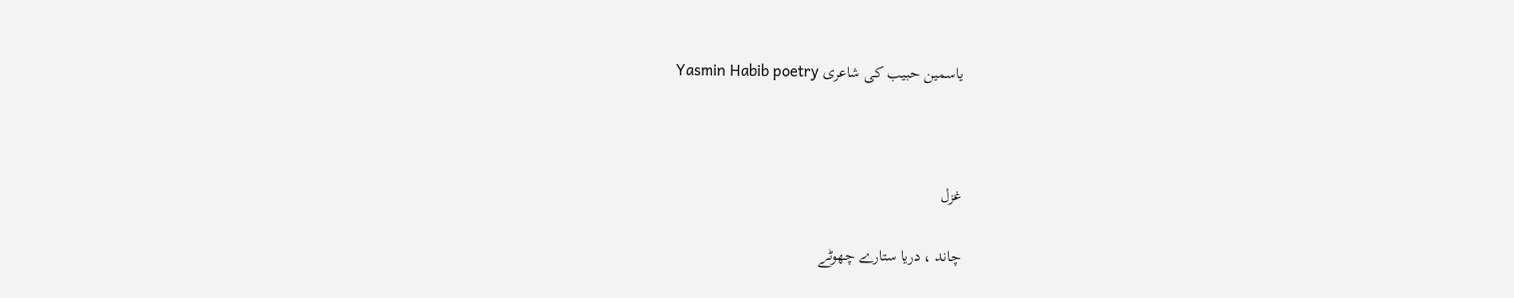یاسمین حبیب کی شاعری Yasmin Habib poetry



غزل

چاند ، دریا ستارے چھوٹے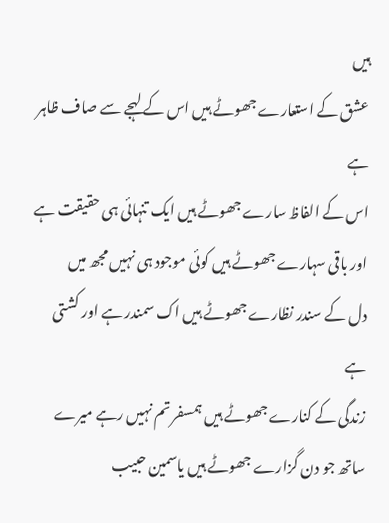ہیں
عشق کے استعارے جھوٹے ہیں اس کے لہجے سے صاف ظاہر ہے
اس کے الفاظ سارے جھوٹے ہیں ایک تنہائی ہی حقیقت ہے
اور باقی سہارے جھوٹے ہیں کوئی موجود ہی نہیں مجھ میں
دل کے سندر نظارے جھوٹے ہیں اک سمندر ہے اور کشتی ہے
زندگی کے کنارے جھوٹے ہیں ہمسفر تم نہیں رہے میرے
ساتھ جو دن گزارے جھوٹے ہیں یاسمین حبیب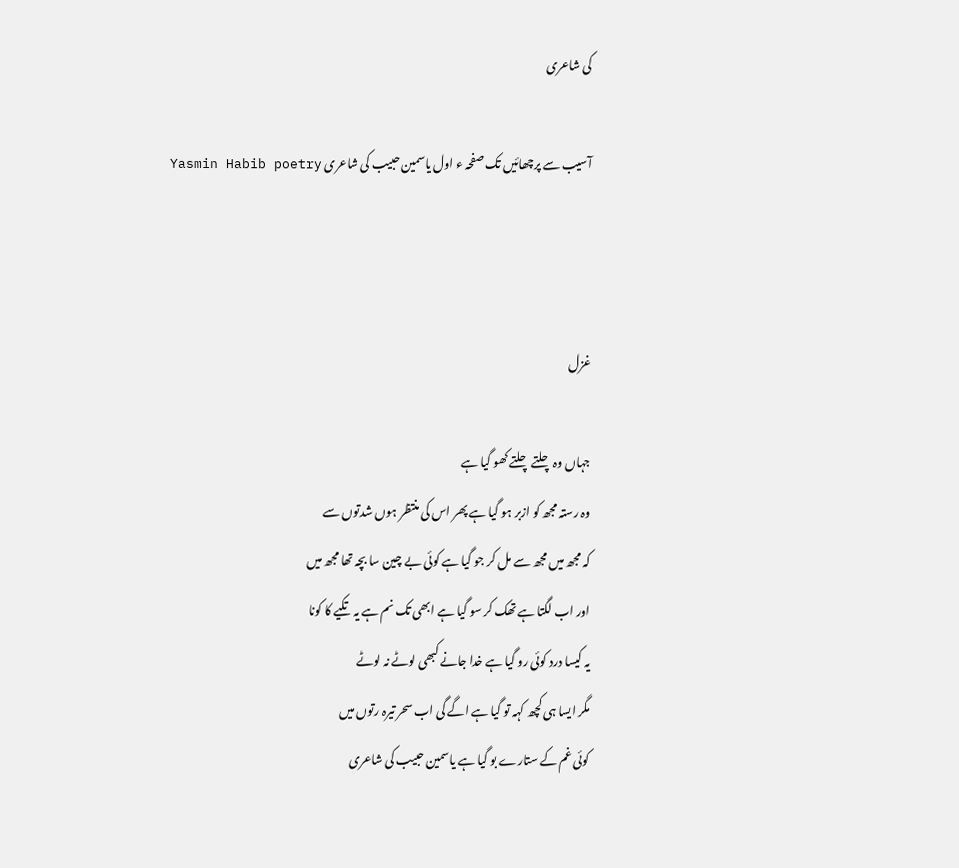کی شاعری

آسیب سے پرچھائیں تک صفحہ ء اول یاسمین حبیب کی شاعری Yasmin Habib poetry



غزل

جہاں وہ چلتے چلتے کھو گیا ہے
وہ رستہ مجھ کو ازبر ہو گیا ہے پھر اس کی منتظر ہوں شدتوں سے
کہ مجھ میں مجھ سے مل کر جو گیا ہے کوئی بے چین سا بچہ تھا مجھ میں
اور اب لگتا ہے تھک کر سو گیا ہے ابھی تک نم ہے یہ تکیے کا کونا
یہ کیسا درد کوئی رو گیا ہے خدا جانے کبھی لوٹے نہ لوٹے
مگر ایسا ہی کچھ کہہ تو گیا ہے اگے گی اب سحر تیرہ رتوں میں
کوئی غم کے ستارے بو گیا ہے یاسمین حبیب کی شاعری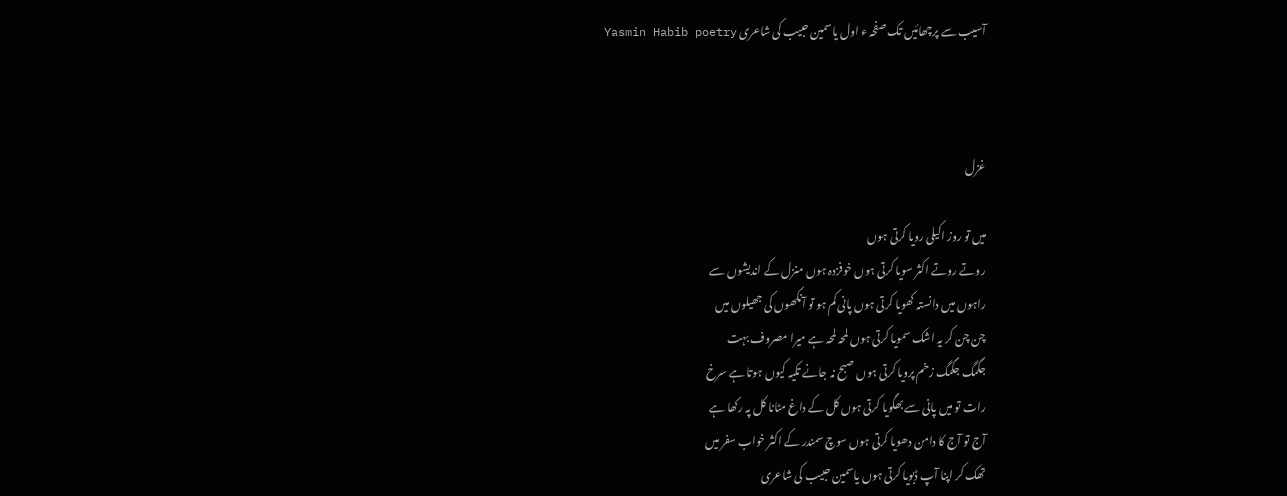آسیب سے پرچھائیں تک صفحہ ء اول یاسمین حبیب کی شاعری Yasmin Habib poetry



غزل

میں تو روز اکیلی رویا کرتی ہوں
روتے روتے اکثر سویا کرتی ہوں خوفزدہ ہوں منزل کے اندیشوں سے
راہوں میں دانستہ کھویا کرتی ہوں پانی کم ہو تو آنکھوں کی جھیلوں میں
چن چن کر یہ اشک سمویا کرتی ہوں لمحہ لمحہ ہے میرا مصروف بہت
جگمگ جگمگ زخم پرویا کرتی ہوں صبح نہ جانے تکیہ کیوں ہوتا ہے سرخ
رات تو میں پانی سے بھگویا کرتی ہوں کل کے داغ مٹانا کل پہ رکھا ہے
آج تو آج کا دامن دھویا کرتی ہوں سوچ سمندر کے اکثر خواب سفر میں
تھک کر اپنا آپ ڈبویا کرتی ہوں یاسمین حبیب کی شاعری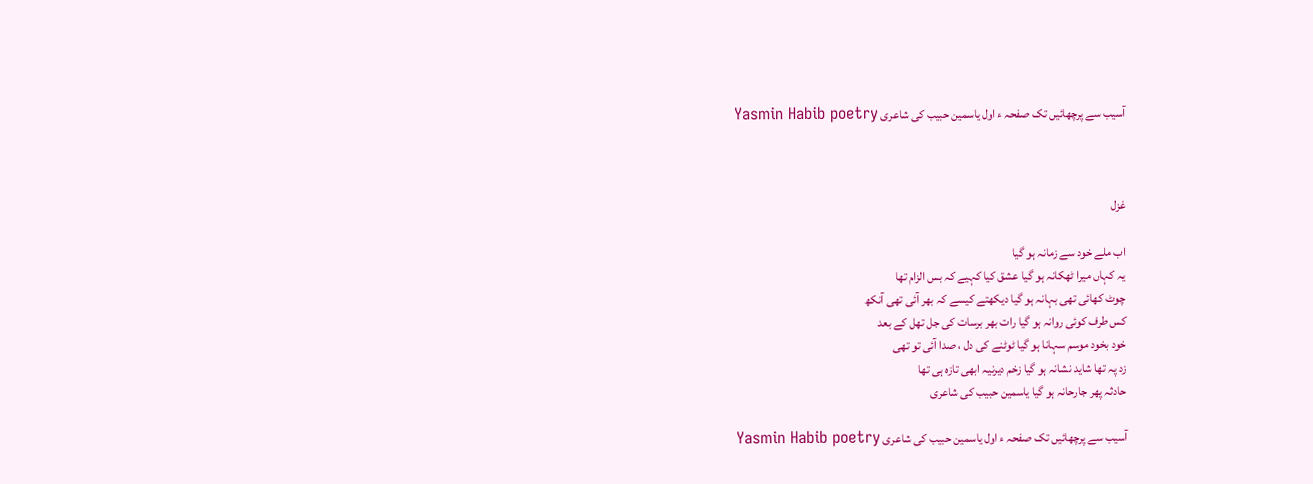آسیب سے پرچھائیں تک صفحہ ء اول یاسمین حبیب کی شاعری Yasmin Habib poetry



غزل

اب ملے خود سے زمانہ ہو گیا
یہ کہاں میرا ٹھکانہ ہو گیا عشق کیا کہیے کہ بس الزام تھا
چوٹ کھائی تھی بہانہ ہو گیا دیکھتے کیسے کہ بھر آئی تھی آنکھ
کس طرف کوئی روانہ ہو گیا رات بھر برسات کی جل تھل کے بعد
خود بخود موسم سہانا ہو گیا ٹوٹنے کی دل ، صدا آئی تو تھی
زد پہ تھا شاید نشانہ ہو گیا زخم دیرنیہ ابھی تازہ ہی تھا
حادثہ پھر جارحانہ ہو گیا یاسمین حبیب کی شاعری

آسیب سے پرچھائیں تک صفحہ ء اول یاسمین حبیب کی شاعری Yasmin Habib poetry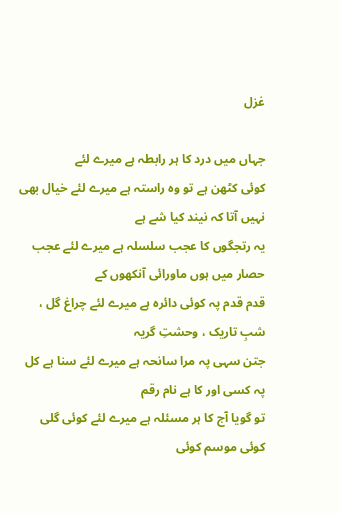غزل

جہاں میں درد کا ہر رابطہ ہے میرے لئے
کوئی کٹھن ہے تو وہ راستہ ہے میرے لئے خیال بھی نہیں آتا کہ نیند کیا شے ہے
یہ رتجگوں کا عجب سلسلہ ہے میرے لئے عجب حصار میں ہوں ماورائی آنکھوں کے
قدم قدم پہ کوئی دائرہ ہے میرے لئے چراغ گل ، شبِ تاریک ، وحشتِ گریہ
جتن سہی پہ مرا سانحہ ہے میرے لئے سنا ہے کل پہ کسی اور کا ہے نام رقم
تو گویا آج کا ہر مسئلہ ہے میرے لئے کوئی گلی کوئی موسم کوئی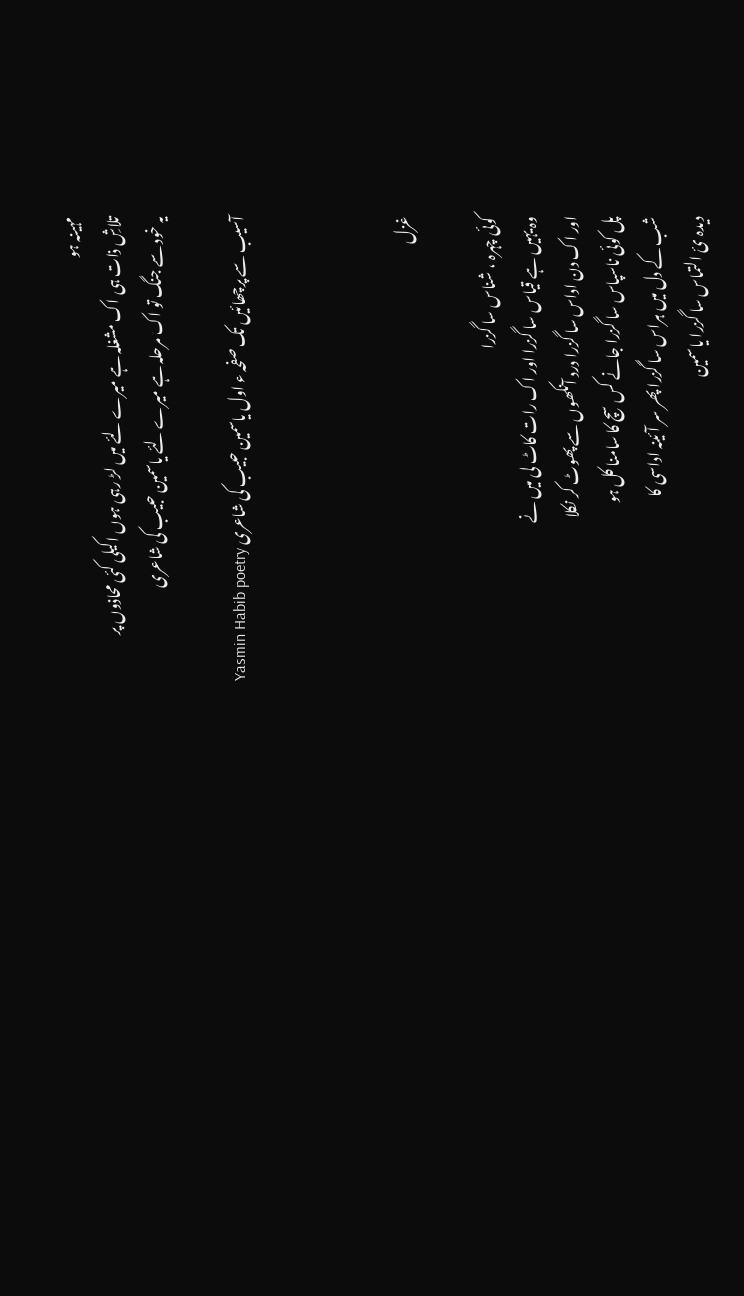مہینہ ہو
تلاشِ ذات ہی اک مشغلہ ہے میرے لئے میں لڑ رہی ہوں اکیلی کئی محاذوں پر
یہ خود سے جنگ تو اک مرحلہ ہے میرے لئے یاسمین حبیب کی شاعری

آسیب سے پرچھائیں تک صفحہ ء اول یاسمین حبیب کی شاعری Yasmin Habib poetry



غزل

کوئی چہرہ ، شناس سا گزرا
وہ یہیں ہے قیاس سا گزرا اور اک رات کاٹ لی میں نے
اور اک دن اداس سا گزرا درد آنکھوں سے پھوٹ کر نکلا
پل کوئی ناسپاس سا گزرا جانے کس سچ کا سامنا کل ہو
شب کے دل میں ہراس سا گزرا پھر سر آئینہ اداسی کا
دیدہ ئ التماس سا گزرا یاسمین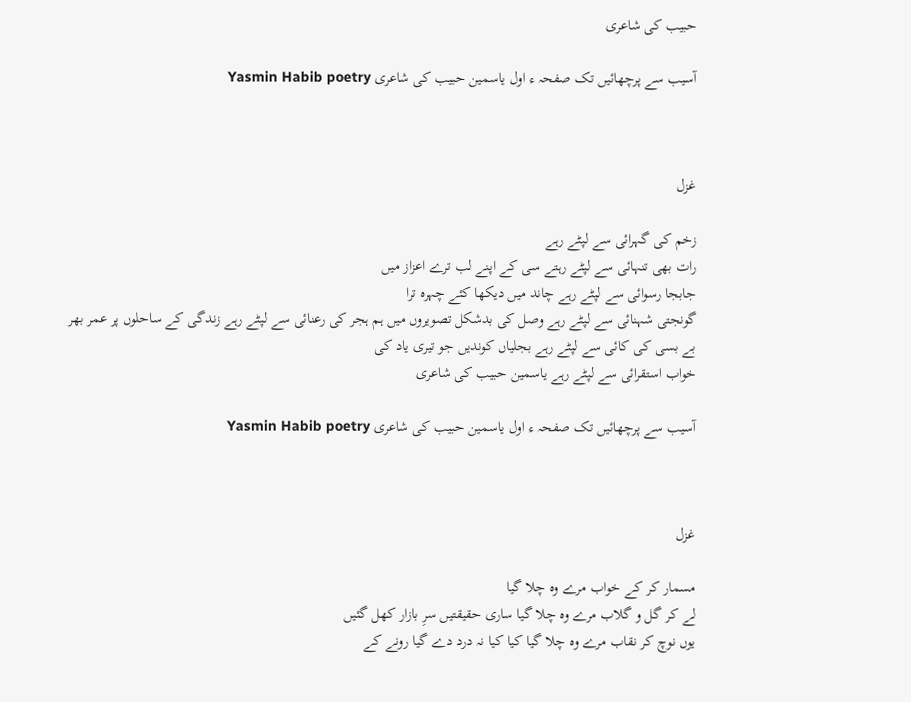حبیب کی شاعری

آسیب سے پرچھائیں تک صفحہ ء اول یاسمین حبیب کی شاعری Yasmin Habib poetry



غزل

زخم کی گہرائی سے لپٹے رہے
رات بھی تنہائی سے لپٹے رہتے سی کے اپنے لب ترے اعزاز میں
جابجا رسوائی سے لپٹے رہے چاند میں دیکھا کئے چہرہ ترا
گونجتی شہنائی سے لپٹے رہے وصل کی بدشکل تصویروں میں ہم ہجر کی رعنائی سے لپٹے رہے زندگی کے ساحلوں پر عمر بھر
بے بسی کی کائی سے لپٹے رہے بجلیاں کوندیں جو تیری یاد کی
خواب استقرائی سے لپٹے رہے یاسمین حبیب کی شاعری

آسیب سے پرچھائیں تک صفحہ ء اول یاسمین حبیب کی شاعری Yasmin Habib poetry



غزل

مسمار کر کے خواب مرے وہ چلا گیا
لے کر گل و گلاب مرے وہ چلا گیا ساری حقیقتیں سرِ بازار کھل گئیں
یوں نوچ کر نقاب مرے وہ چلا گیا کیا کیا نہ درد دے گیا رونے کے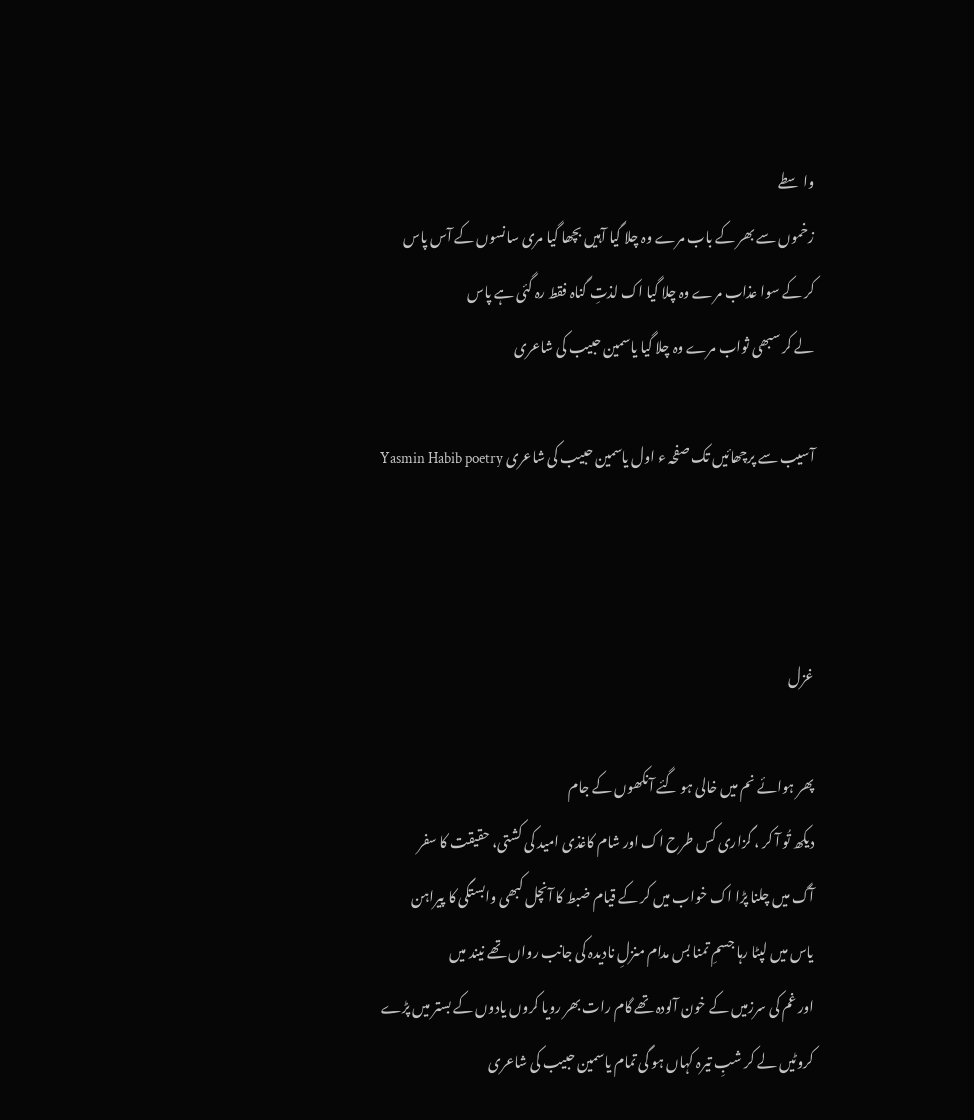واسطے
زخموں سے بھر کے باب مرے وہ چلا گیا آہیں بچھا گیا مری سانسوں کے آس پاس
کر کے سوا عذاب مرے وہ چلا گیا اک لذتِ گناہ فقط رہ گئی ہے پاس
لے کر سبھی ثواب مرے وہ چلا گیا یاسمین حبیب کی شاعری

آسیب سے پرچھائیں تک صفحہ ء اول یاسمین حبیب کی شاعری Yasmin Habib poetry



غزل

پھر ہوائے نم میں خالی ہو گئے آنکھوں کے جام
دیکھ تُو آ کر ، گزاری کس طرح اک اور شام کاغذی امید کی کشتی، حقیقت کا سفر
آگ میں چلنا پڑا اک خواب میں کر کے قیام ضبط کا آنچل کبھی وابستگی کا پیراہن
یاس میں لپٹا رہا جسمِ تمنا بس مدام منزلِ نادیدہ کی جانب رواں تھے نیند میں
اور غم کی سرزمیں کے خون آلودہ تھے گام رات بھر رویا کروں یادوں کے بستر میں پڑے
کروٹیں لے کر شبِ تیرہ کہاں ہو گی تمام یاسمین حبیب کی شاعری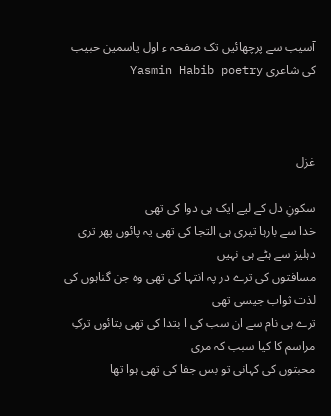آسیب سے پرچھائیں تک صفحہ ء اول یاسمین حبیب کی شاعری Yasmin Habib poetry



غزل

سکونِ دل کے لیے ایک ہی دوا کی تھی
خدا سے بارہا تیری ہی التجا کی تھی یہ پائوں پھر تری دہلیز سے ہٹے ہی نہیں
مسافتوں کی ترے در پہ انتہا کی تھی وہ جن گناہوں کی لذت ثواب جیسی تھی
ترے ہی نام سے ان سب کی ا بتدا کی تھی بتائوں ترکِ مراسم کا کیا سبب کہ مری
محبتوں کی کہانی تو بس جفا کی تھی ہوا تھا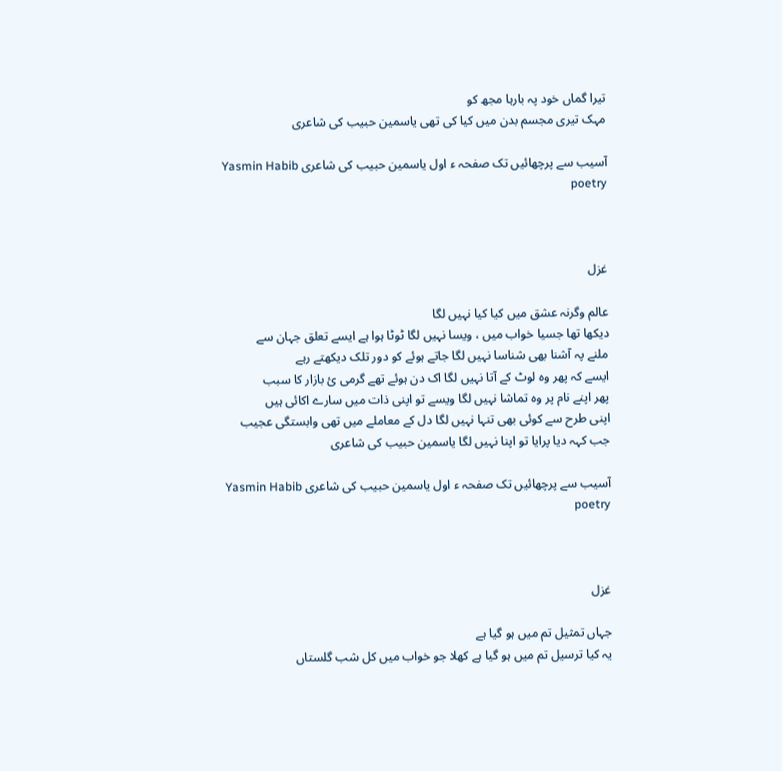تیرا گماں خود پہ بارہا مجھ کو
مہک تیری مجسم بدن میں کیا کی تھی یاسمین حبیب کی شاعری

آسیب سے پرچھائیں تک صفحہ ء اول یاسمین حبیب کی شاعری Yasmin Habib poetry



غزل

عالم وگرنہ عشق میں کیا کیا نہیں لگا
دیکھا تھا جسیا خواب میں ، ویسا نہیں لگا ٹوٹا ہوا ہے ایسے تعلق جہان سے
ملنے پہ آشنا بھی شناسا نہیں لگا جاتے ہوئے کو دور تلک دیکھتے رہے
ایسے کہ پھر وہ لوٹ کے آتا نہیں لگا اک دن ہوئے تھے گرمی ئ بازار کا سبب
پھر اپنے نام پر وہ تماشا نہیں لگا ویسے تو اپنی ذات میں سارے اکائی ہیں
اپنی طرح سے کوئی بھی تنہا نہیں لگا دل کے معاملے میں تھی وابستگی عجیب
جب کہہ دیا پرایا تو اپنا نہیں لگا یاسمین حبیب کی شاعری

آسیب سے پرچھائیں تک صفحہ ء اول یاسمین حبیب کی شاعری Yasmin Habib poetry



غزل

جہاں تمثیل تم میں ہو گیا ہے
یہ کیا ترسیل تم میں ہو گیا ہے کھلا جو خواب میں کل شب گلستاں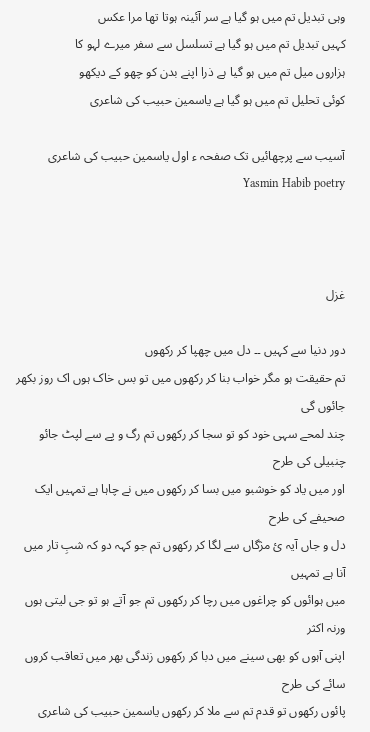وہی تبدیل تم میں ہو گیا ہے سر آئینہ ہوتا تھا مرا عکس
کہیں تبدیل تم میں ہو گیا ہے تسلسل سے سفر میرے لہو کا
ہزاروں میل تم میں ہو گیا ہے ذرا اپنے بدن کو چھو کے دیکھو
کوئی تحلیل تم میں ہو گیا ہے یاسمین حبیب کی شاعری

آسیب سے پرچھائیں تک صفحہ ء اول یاسمین حبیب کی شاعری Yasmin Habib poetry



غزل

دور دنیا سے کہیں ۔۔ دل میں چھپا کر رکھوں
تم حقیقت ہو مگر خواب بنا کر رکھوں میں تو بس خاک ہوں اک روز بکھر جائوں گی
چند لمحے سہی خود کو تو سجا کر رکھوں تم رگ و پے سے لپٹ جائو چنبیلی کی طرح
اور میں یاد کو خوشبو میں بسا کر رکھوں میں نے چاہا ہے تمہیں ایک صحیفے کی طرح
دل و جاں آیہ ئ مژگاں سے لگا کر رکھوں تم جو کہہ دو کہ شبِ تار میں آنا ہے تمہیں
میں ہوائوں کو چراغوں میں رچا کر رکھوں تم جو آتے ہو تو جی لیتی ہوں ورنہ اکثر
اپنی آہوں کو بھی سینے میں دبا کر رکھوں زندگی بھر میں تعاقب کروں سائے کی طرح
پائوں رکھوں تو قدم تم سے ملا کر رکھوں یاسمین حبیب کی شاعری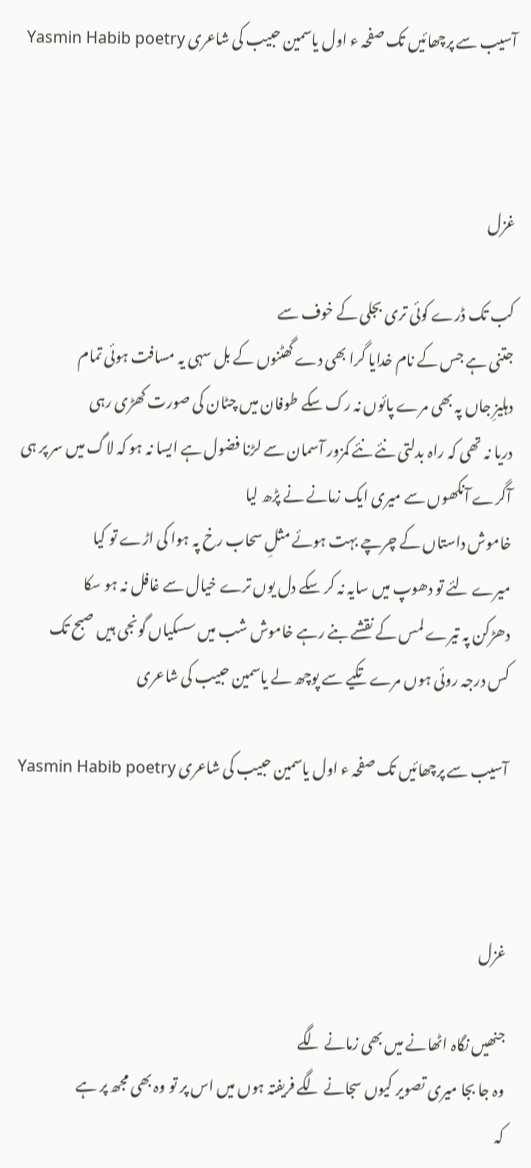آسیب سے پرچھائیں تک صفحہ ء اول یاسمین حبیب کی شاعری Yasmin Habib poetry



غزل

کب تک ڈرے کوئی تری بجلی کے خوف سے
جتنی ہے جس کے نام خدایا گرا بھی دے گھٹنوں کے بل سہی یہ مسافت ہوئی تمام
دہلیزِ جاں پہ بھی مرے پائوں نہ رک سکے طوفان میں چٹان کی صورت کھڑی رہی
دریا نہ تھی کہ راہ بدلتی نئے نئے کمزور آسمان سے لڑنا فضول ہے ایسا نہ ہو کہ لاگ میں سر پر ہی آگرے آنکھوں سے میری ایک زمانے نے پڑھ لیا
خاموش داستاں کے چرچے بہت ہوئے مثلِ سحاب رخ پہ ہوا کی اڑے تو کیا
میرے لئے تو دھوپ میں سایہ نہ کر سکے دل یوں ترے خیال سے غافل نہ ہو سکا
دھڑکن پہ تیرے لمس کے نقشے بنے رہے خاموش شب میں سسکیاں گونجی ہیں صبح تک
کس درجہ روئی ہوں مرے تکیے سے پوچھ لے یاسمین حبیب کی شاعری

آسیب سے پرچھائیں تک صفحہ ء اول یاسمین حبیب کی شاعری Yasmin Habib poetry



غزل

جنھیں نگاہ اٹھانے میں بھی زمانے لگے
وہ جا بجا میری تصویر کیوں سجانے لگے فریفتہ ہوں میں اس پر تو وہ بھی مجھ پر ہے
کہ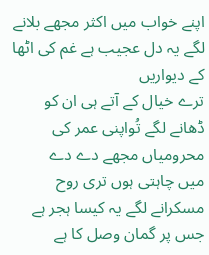اپنے خواب میں اکثر مجھے بلانے لگے یہ دل عجیب ہے غم کی اٹھا کے دیواریں
ترے خیال کے آتے ہی ان کو ڈھانے لگے تُواپنی عمر کی محرومیاں مجھے دے دے
میں چاہتی ہوں تری روح مسکرانے لگے یہ کیسا ہجر ہے جس پر گمان وصل کا ہے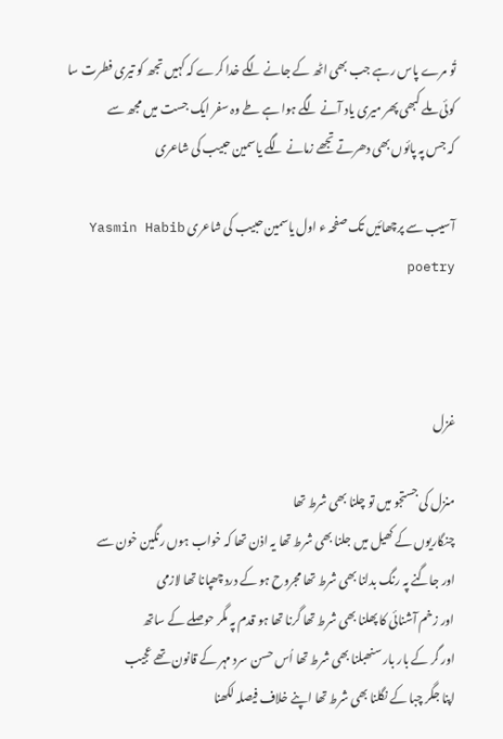تُو مرے پاس رہے جب بھی اٹھ کے جانے لگے خدا کرے کہ کہیں تجھ کو تیری فطرت سا
کوئی ملے کبھی پھر میری یاد آنے لگے ہوا ہے طے وہ سفر ایک جست میں مجھ سے
کہ جس پہ پائوں بھی دھرتے تجھے زمانے لگے یاسمین حبیب کی شاعری

آسیب سے پرچھائیں تک صفحہ ء اول یاسمین حبیب کی شاعری Yasmin Habib poetry



غزل

منزل کی جستجو میں تو چلنا بھی شرط تھا
چنگاریوں کے کھیل میں جلنا بھی شرط تھا یہ اذن تھا کہ خواب ہوں رنگین خون سے
اور جاگنے پہ رنگ بدلنا بھی شرط تھا مجروح ہو کے درد چھپانا تھا لازمی
اور زخم آشنائی کا پھلنا بھی شرط تھا گرنا تھا ہو قدم پہ مگر حوصلے کے ساتھ
اور گر کے بار بار سنھبلنا بھی شرط تھا اُس حسن سرد مہر کے قانون تھے عجیب
اپنا جگر چبا کے نگلنا بھی شرط تھا اپنے خلاف فیصلہ لکھنا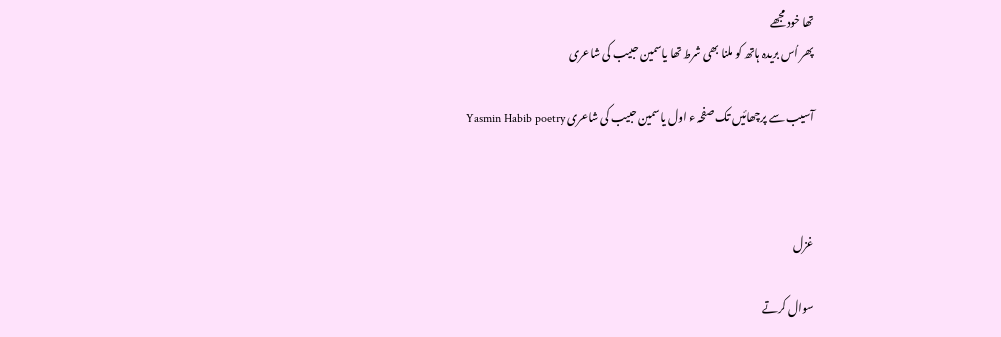تھا خود مجھے
پھر اُس بریدہ ہاتھ کو ملنا بھی شرط تھا یاسمین حبیب کی شاعری

آسیب سے پرچھائیں تک صفحہ ء اول یاسمین حبیب کی شاعری Yasmin Habib poetry



غزل

سوال کرتے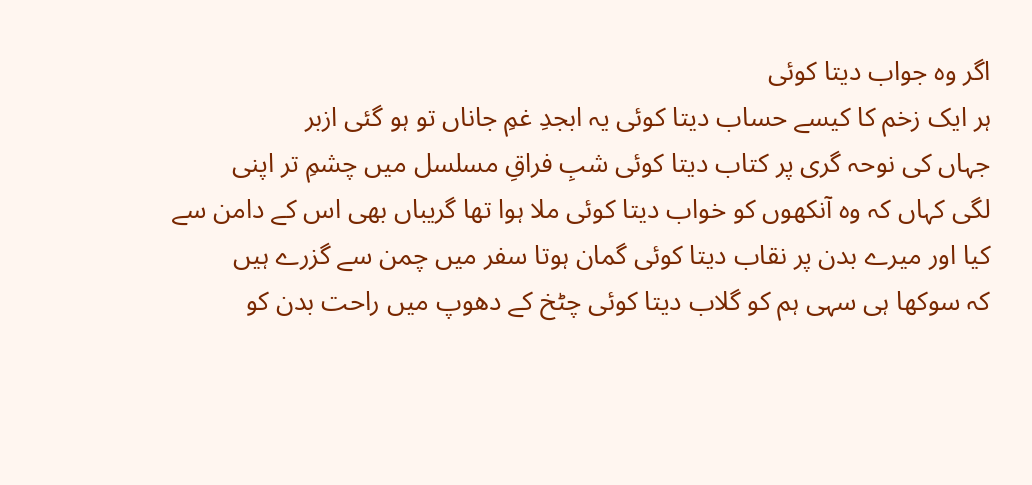اگر وہ جواب دیتا کوئی
ہر ایک زخم کا کیسے حساب دیتا کوئی یہ ابجدِ غمِ جاناں تو ہو گئی ازبر
جہاں کی نوحہ گری پر کتاب دیتا کوئی شبِ فراقِ مسلسل میں چشمِ تر اپنی
لگی کہاں کہ وہ آنکھوں کو خواب دیتا کوئی ملا ہوا تھا گریباں بھی اس کے دامن سے
کیا اور میرے بدن پر نقاب دیتا کوئی گمان ہوتا سفر میں چمن سے گزرے ہیں
کہ سوکھا ہی سہی ہم کو گلاب دیتا کوئی چٹخ کے دھوپ میں راحت بدن کو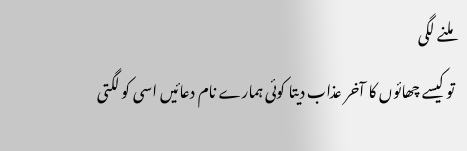ملنے لگی
تو کیسے چھائوں کا آخر عذاب دیتا کوئی ہمارے نام دعائیں اسی کو لگتی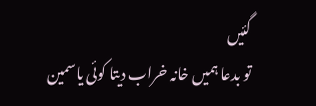گئیں
تو بدعا ہمیں خانہ خراب دیتا کوئی یاسمین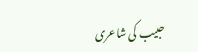حبیب کی شاعری